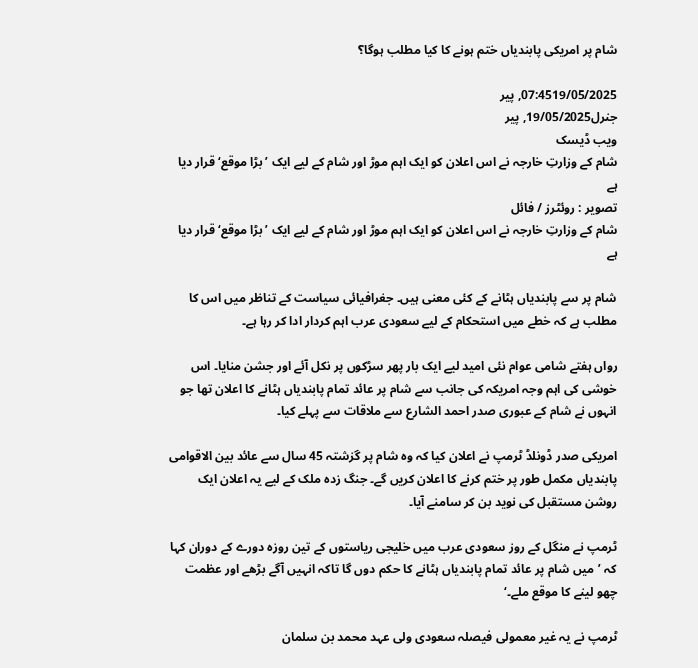شام پر امریکی پابندیاں ختم ہونے کا کیا مطلب ہوگا؟

07:4519/05/2025, پیر
جنرل19/05/2025, پیر
ویب ڈیسک
شام کے وزارتِ خارجہ نے اس اعلان کو ایک اہم موڑ اور شام کے لیے ایک ’بڑا موقع‘ قرار دیا ہے
تصویر : روئٹرز / فائل
شام کے وزارتِ خارجہ نے اس اعلان کو ایک اہم موڑ اور شام کے لیے ایک ’بڑا موقع‘ قرار دیا ہے

شام پر سے پابندیاں ہٹانے کے کئی معنی ہیں۔ جغرافیائی سیاست کے تناظر میں اس کا مطلب ہے کہ خطے میں استحکام کے لیے سعودی عرب اہم کردار ادا کر رہا ہے۔

رواں ہفتے شامی عوام نئی امید لیے ایک بار پھر سڑکوں پر نکل آئے اور جشن منایا۔ اس خوشی کی اہم وجہ امریکہ کی جانب سے شام پر عائد تمام پابندیاں ہٹانے کا اعلان تھا جو انہوں نے شام کے عبوری صدر احمد الشارع سے ملاقات سے پہلے کیا۔

امریکی صدر ڈونلڈ ٹرمپ نے اعلان کیا کہ وہ شام پر گزشتہ 45 سال سے عائد بین الاقوامی پابندیاں مکمل طور پر ختم کرنے کا اعلان کریں گے۔ جنگ زدہ ملک کے لیے یہ اعلان ایک روشن مستقبل کی نوید بن کر سامنے آیا۔

ٹرمپ نے منگل کے روز سعودی عرب میں خلیجی ریاستوں کے تین روزہ دورے کے دوران کہا کہ ’میں شام پر عائد تمام پابندیاں ہٹانے کا حکم دوں گا تاکہ انہیں آگے بڑھے اور عظمت چھو لینے کا موقع ملے۔‘

ٹرمپ نے یہ غیر معمولی فیصلہ سعودی ولی عہد محمد بن سلمان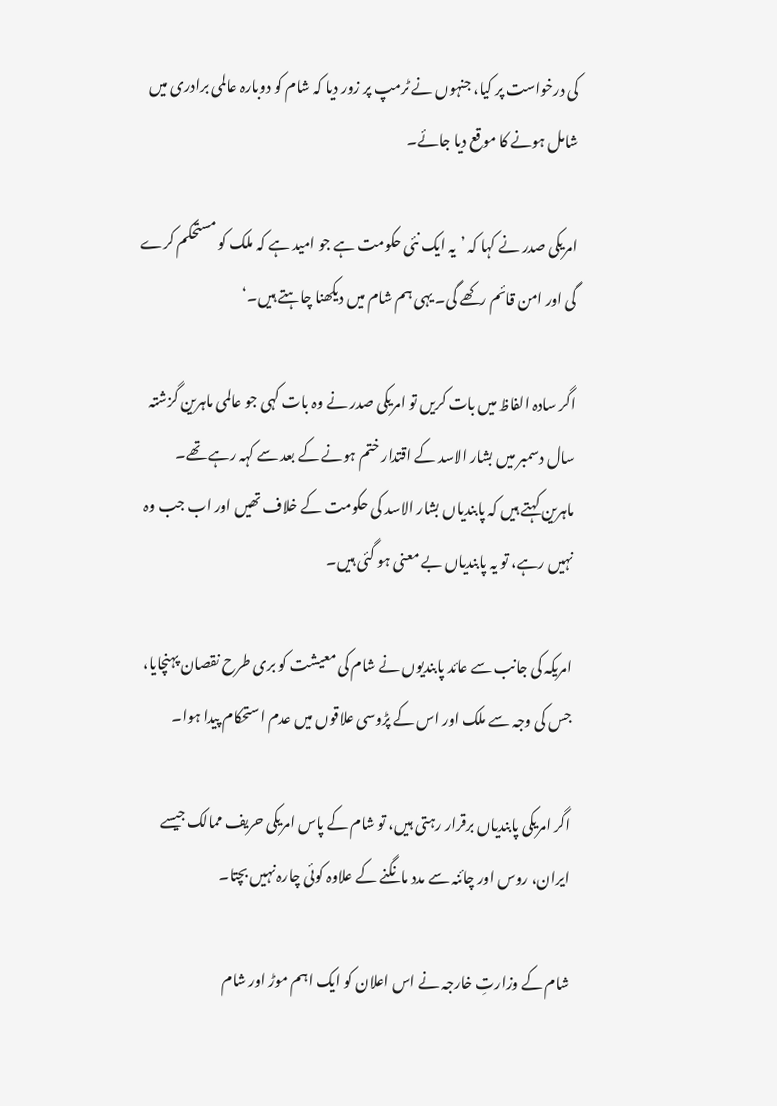کی درخواست پر کیا، جنہوں نے ٹرمپ پر زور دیا کہ شام کو دوبارہ عالمی برادری میں شامل ہونے کا موقع دیا جائے۔

امریکی صدر نے کہا کہ ’یہ ایک نئی حکومت ہے جو امید ہے کہ ملک کو مستحکم کرے گی اور امن قائم رکھے گی۔ یہی ہم شام میں دیکھنا چاہتے ہیں۔‘

اگر سادہ الفاظ میں بات کریں تو امریکی صدر نے وہ بات کہی جو عالمی ماہرین گزشتہ سال دسمبر میں بشار الاسد کے اقتدار ختم ہونے کے بعد سے کہہ رہے تھے۔ ماہرین کہتے ہیں کہ پابندیاں بشار الاسد کی حکومت کے خلاف تھیں اور اب جب وہ نہیں رہے، تو یہ پابندیاں بے معنی ہو گئی ہیں۔

امریکہ کی جانب سے عائد پابندیوں نے شام کی معیشت کو بری طرح نقصان پہنچایا، جس کی وجہ سے ملک اور اس کے پڑوسی علاقوں میں عدم استحکام پیدا ہوا۔

اگر امریکی پابندیاں برقرار رہتی ہیں، تو شام کے پاس امریکی حریف ممالک جیسے ایران، روس اور چائنہ سے مدد مانگنے کے علاوہ کوئی چارہ نہیں بچتا۔

شام کے وزارتِ خارجہ نے اس اعلان کو ایک اہم موڑ اور شام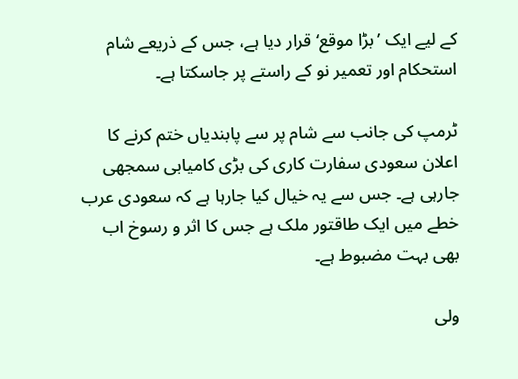کے لیے ایک ’بڑا موقع‘ قرار دیا ہے، جس کے ذریعے شام استحکام اور تعمیر نو کے راستے پر جاسکتا ہے۔

ٹرمپ کی جانب سے شام پر سے پابندیاں ختم کرنے کا اعلان سعودی سفارت کاری کی بڑی کامیابی سمجھی جارہی ہے۔ جس سے یہ خیال کیا جارہا ہے کہ سعودی عرب خطے میں ایک طاقتور ملک ہے جس کا اثر و رسوخ اب بھی بہت مضبوط ہے۔

ولی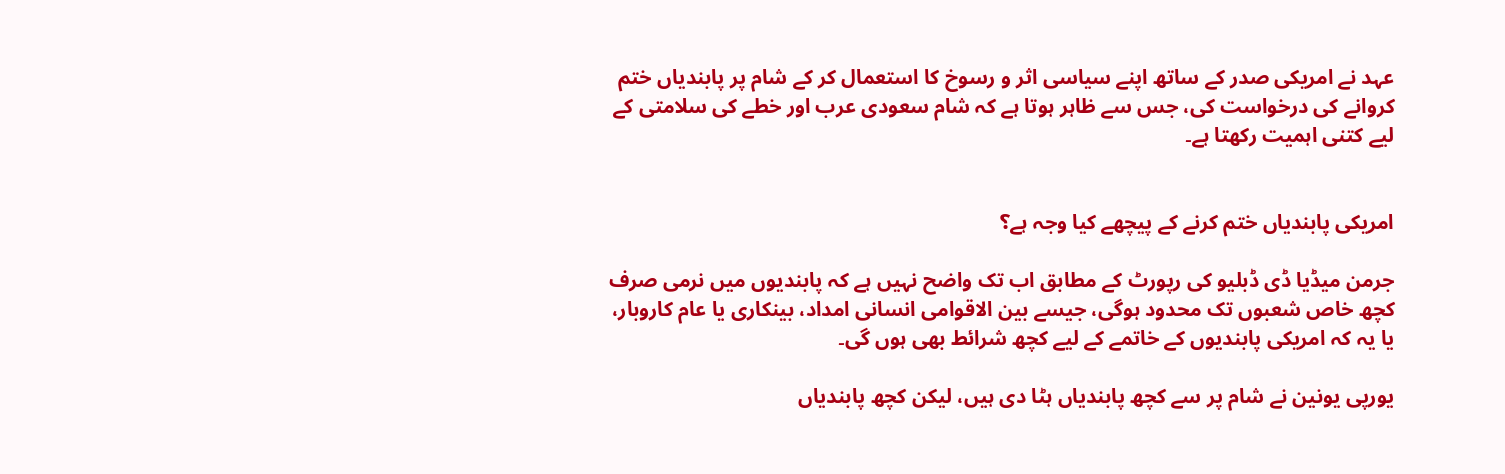عہد نے امریکی صدر کے ساتھ اپنے سیاسی اثر و رسوخ کا استعمال کر کے شام پر پابندیاں ختم کروانے کی درخواست کی، جس سے ظاہر ہوتا ہے کہ شام سعودی عرب اور خطے کی سلامتی کے لیے کتنی اہمیت رکھتا ہے۔


امریکی پابندیاں ختم کرنے کے پیچھے کیا وجہ ہے؟

جرمن میڈیا ڈی ڈبلیو کی رپورٹ کے مطابق اب تک واضح نہیں ہے کہ پابندیوں میں نرمی صرف کچھ خاص شعبوں تک محدود ہوگی، جیسے بین الاقوامی انسانی امداد، بینکاری یا عام کاروبار، یا یہ کہ امریکی پابندیوں کے خاتمے کے لیے کچھ شرائط بھی ہوں گی۔

یورپی یونین نے شام پر سے کچھ پابندیاں ہٹا دی ہیں، لیکن کچھ پابندیاں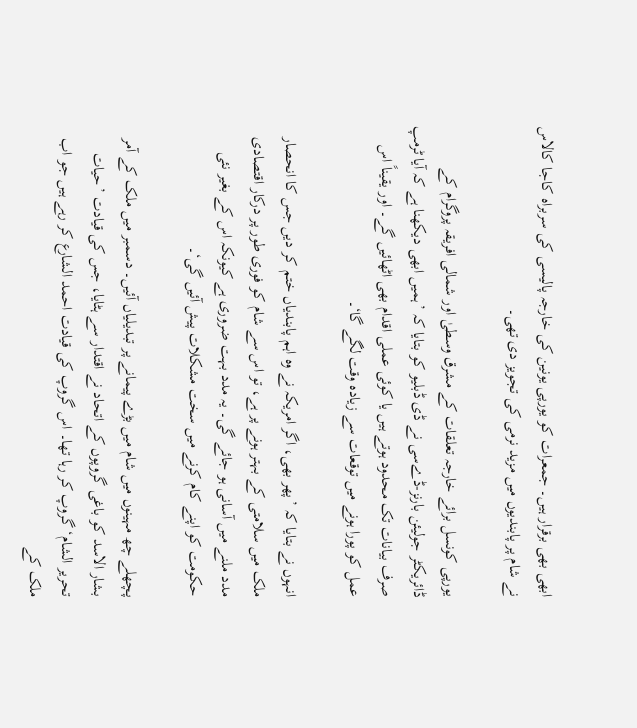ابھی بھی برقرار ہیں۔ جمعرات کو یورپی یونین کی خارجہ پالیسی کی سربراہ کاجا کالاس نے شام پر پابندیوں میں مزید نرمی کی تجویز دی تھی۔

یورپی کونسل برائے خارجہ تعلقات کے مشرق وسطیٰ اور شمالی افریقہ پروگرام کے ڈائریکٹر جولیئن بارنز-ڈےسی نے ڈی ڈبلیو کو بتایا کہ ’ہمیں ابھی دیکھنا ہے کہ آیا ٹرمپ صرف بیانات تک محدود ہوتے ہیں یا کوئی عملی اقدام بھی اٹھائیں گے۔ اور یقیناً اس عمل کو پورا ہونے میں توقعات سے زیادہ وقت لگے گا‘۔

انہوں نے بتایا کہ ’پھر بھی، اگر امریکہ نے وہ اہم پابندیاں ختم کر دیں جس کا انحصار ملک میں سلامتی کے بہتر ہونے پر ہے، تو اس سے شام کو فوری طور پر درکار اقتصادی مدد ملنے میں آسانی ہو جائے گی۔ یہ مدد بہت ضروری ہے کیونکہ اس کے بغیر نئی حکومت کو اپنے کام کرنے میں سخت مشکلات پیش آئیں گی‘۔

پچھلے چھ مہینوں میں شام میں بڑے پیمانے پر تبدیلیاں آئیں۔ دسمبر میں ملک کے آمر بشار الاسد کو باغی گروپوں کے اتحاد نے اقتدار سے ہٹایا، جس کی قیادت ’حیات تحریر الشام‘ گروپ کر رہا تھا۔ اس گروپ کی قیادت احمد الشارع کر رہے ہیں جو اب ملک کے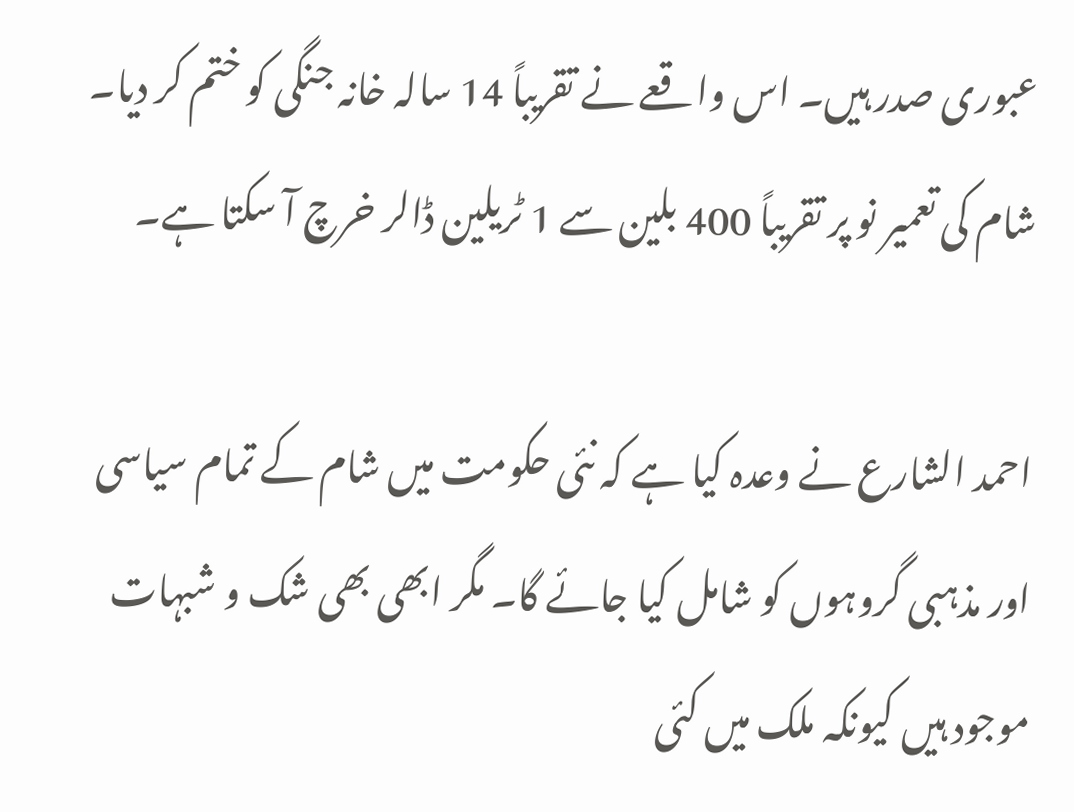عبوری صدر ہیں۔ اس واقعے نے تقریباً 14 سالہ خانہ جنگی کو ختم کر دیا۔ شام کی تعمیر نو پر تقریباً 400 بلین سے 1 ٹریلین ڈالر خرچ آ سکتا ہے۔

احمد الشارع نے وعدہ کیا ہے کہ نئی حکومت میں شام کے تمام سیاسی اور مذہبی گروہوں کو شامل کیا جائے گا۔ مگر ابھی بھی شک و شبہات موجود ہیں کیونکہ ملک میں کئی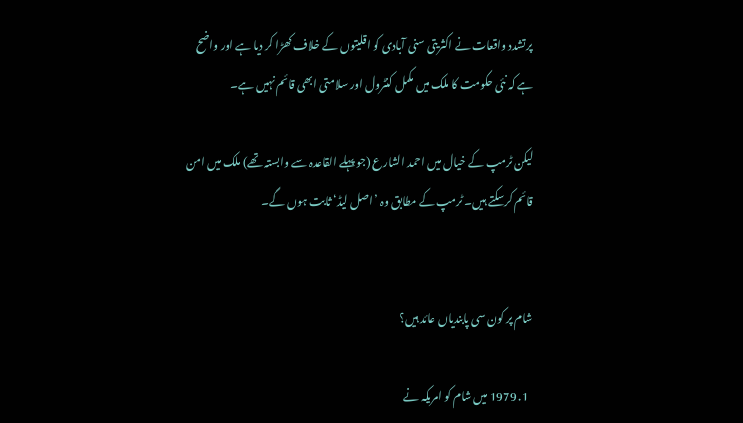پرتشدد واقعات نے اکثریتی سنی آبادی کو اقلیتوں کے خلاف کھڑا کر دیا ہے اور واضح ہے کہ نئی حکومت کا ملک میں مکمل کنٹرول اور سلامتی ابھی قائم نہیں ہے۔

لیکن ٹرمپ کے خیال میں احمد الشارع (جو پہلے القاعدہ سے وابستہ تھے) ملک میں امن قائم کرسکتے ہیں۔ ٹرمپ کے مطابق وہ ’اصل لیڈ‘ ثابت ہوں گے۔


شام پر کون سی پابندیاں عائد ہیں؟

  1. 1979 میں شام کو امریکہ نے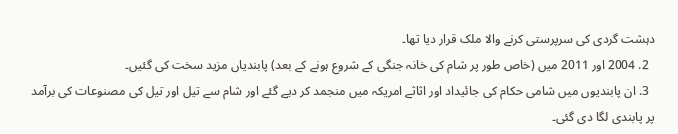دہشت گردی کی سرپرستی کرنے والا ملک قرار دیا تھا۔
  2. 2004 اور 2011 میں (خاص طور پر شام کی خانہ جنگی کے شروع ہونے کے بعد) پابندیاں مزید سخت کی گئیں۔
  3. ان پابندیوں میں شامی حکام کی جائیداد اور اثاثے امریکہ میں منجمد کر دیے گئے اور شام سے تیل اور تیل کی مصنوعات کی برآمد پر پابندی لگا دی گئی۔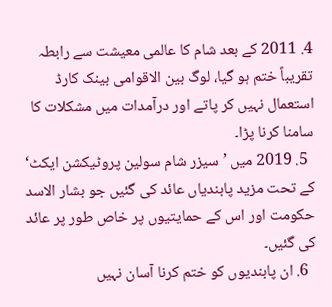4. 2011 کے بعد شام کا عالمی معیشت سے رابطہ تقریباً ختم ہو گیا، لوگ بین الاقوامی بینک کارڈ استعمال نہیں کر پاتے اور درآمدات میں مشکلات کا سامنا کرنا پڑا۔
  5. 2019 میں ’سیزر شام سولین پروٹیکشن ایکٹ‘ کے تحت مزید پابندیاں عائد کی گئیں جو بشار الاسد حکومت اور اس کے حمایتیوں پر خاص طور پر عائد کی گئیں۔
  6. ان پابندیوں کو ختم کرنا آسان نہیں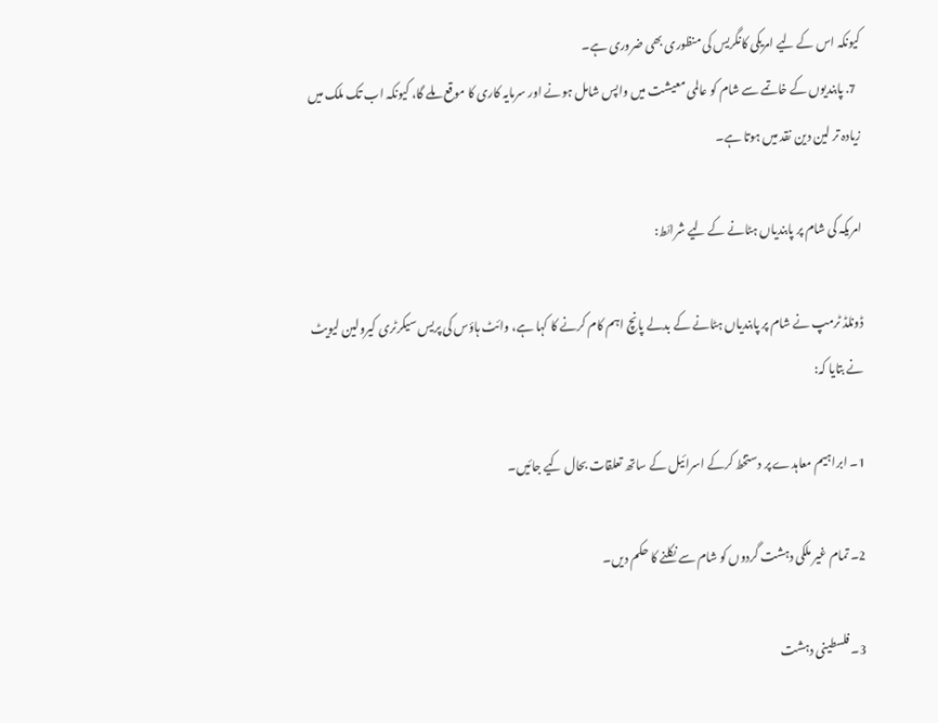کیونکہ اس کے لیے امریکی کانگریس کی منظوری بھی ضروری ہے۔
  7. پابندیوں کے خاتمے سے شام کو عالمی معیشت میں واپس شامل ہونے اور سرمایہ کاری کا موقع ملے گا، کیونکہ اب تک ملک میں زیادہ تر لین دین نقد میں ہوتا ہے۔

امریکہ کی شام پر پابندیاں ہٹانے کے لیے شرائط:

ڈونلڈ ٹرمپ نے شام پر پابندیاں ہٹانے کے بدلے پانچ اہم کام کرنے کا کہا ہے، وائٹ ہاؤس کی پریس سیکرٹری کیرولین لیویٹ نے بتایا کہ:

1۔ ابراہیم معاہدے پر دستخط کرکے اسرائیل کے ساتھ تعلقات بحال کیے جائیں۔

2۔ تمام غیر ملکی دہشت گردوں کو شام سے نکلنے کا حکم دیں۔

3۔ فلسطینی دہشت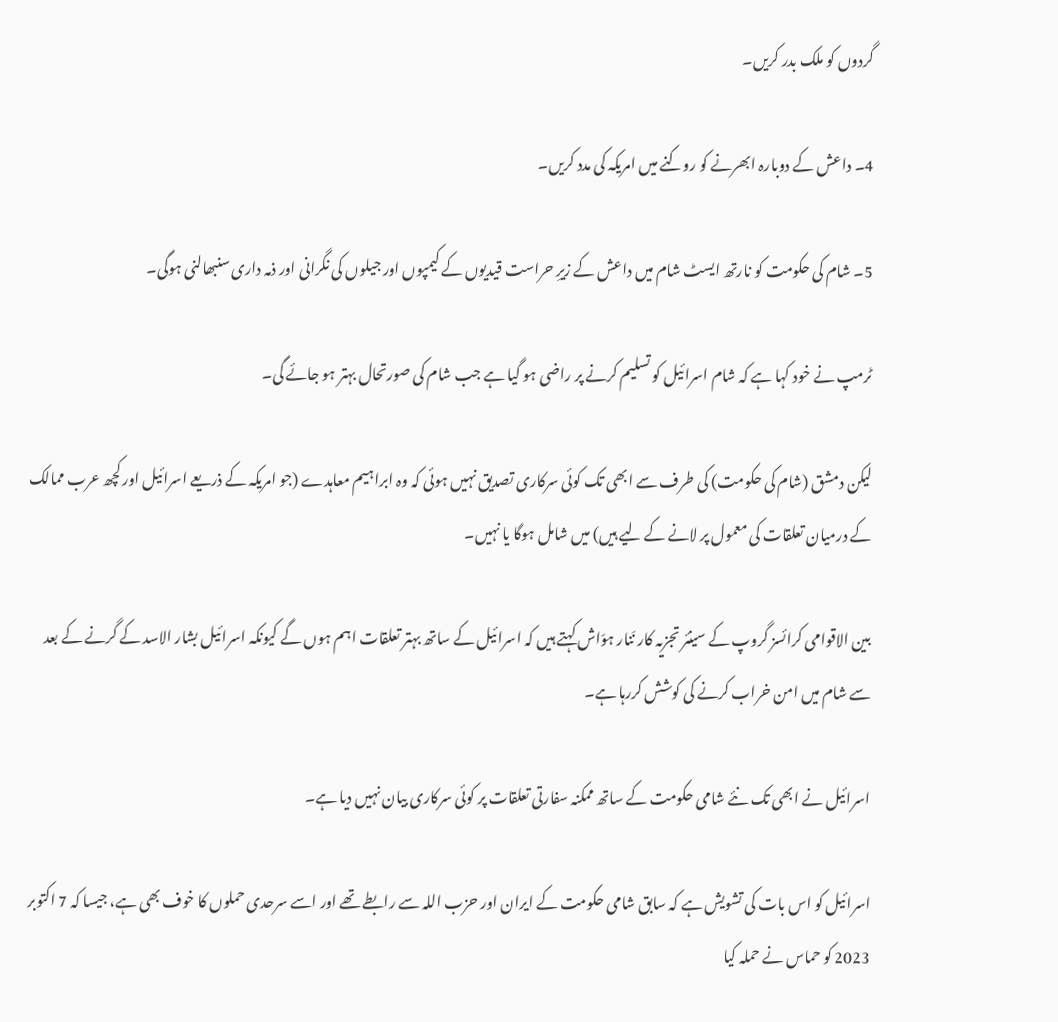گردوں کو ملک بدر کریں۔

4۔ داعش کے دوبارہ ابھرنے کو روکنے میں امریکہ کی مدد کریں۔

5۔ شام کی حکومت کو نارتھ ایسٹ شام میں داعش کے زیرِ حراست قیدیوں کے کیمپوں اور جیلوں کی نگرانی اور ذمہ داری سنبھالنی ہوگی۔

ٹرمپ نے خود کہا ہے کہ شام اسرائیل کو تسلیم کرنے پر راضی ہو گیا ہے جب شام کی صورتحال بہتر ہو جائے گی۔

لیکن دمشق (شام کی حکومت) کی طرف سے ابھی تک کوئی سرکاری تصدیق نہیں ہوئی کہ وہ ابراہیم معاہدے (جو امریکہ کے ذریعے اسرائیل اور کچھ عرب ممالک کے درمیان تعلقات کی معمول پر لانے کے لیے ہیں) میں شامل ہوگا یا نہیں۔

بین الاقوامی کرائسز گروپ کے سینئر تجزیہ کار نَنار ہوّاش کہتے ہیں کہ اسرائیل کے ساتھ بہتر تعلقات اہم ہوں گے کیونکہ اسرائیل بشار الاسد کے گرنے کے بعد سے شام میں امن خراب کرنے کی کوشش کررہا ہے۔

اسرائیل نے ابھی تک نئے شامی حکومت کے ساتھ ممکنہ سفارتی تعلقات پر کوئی سرکاری بیان نہیں دیا ہے۔

اسرائیل کو اس بات کی تشویش ہے کہ سابق شامی حکومت کے ایران اور حزب اللہ سے رابطے تھے اور اسے سرحدی حملوں کا خوف بھی ہے، جیسا کہ 7 اکتوبر 2023 کو حماس نے حملہ کیا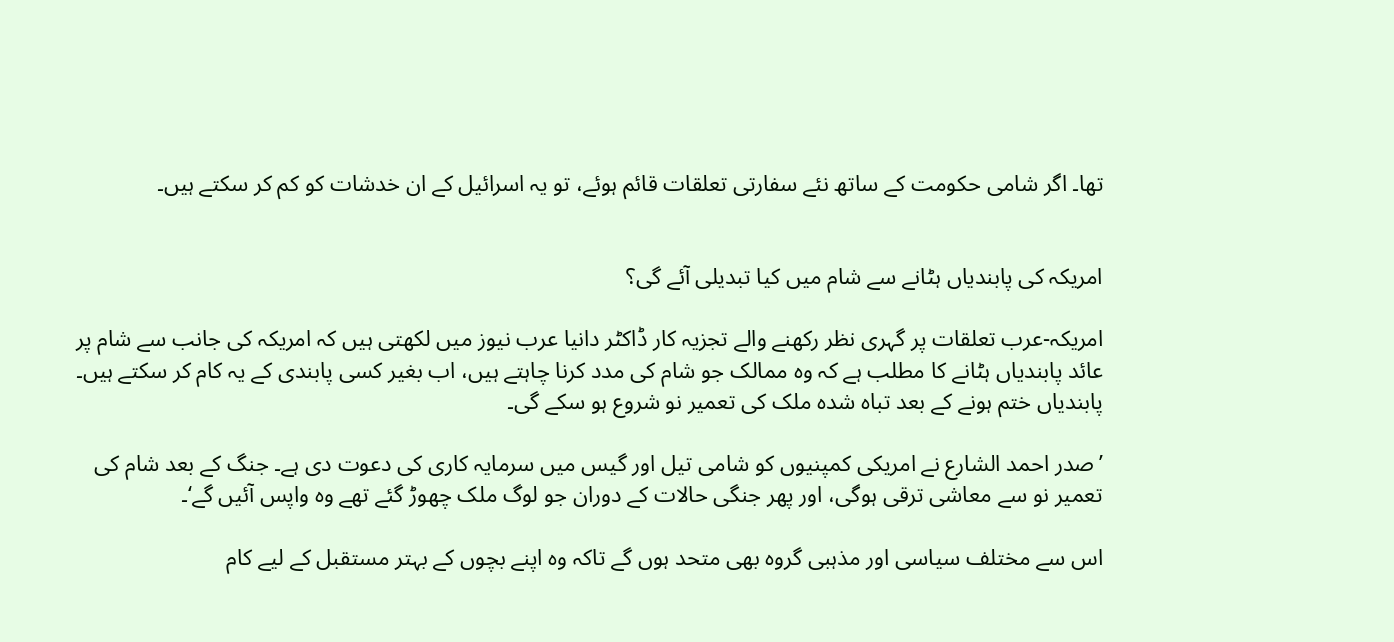تھا۔ اگر شامی حکومت کے ساتھ نئے سفارتی تعلقات قائم ہوئے، تو یہ اسرائیل کے ان خدشات کو کم کر سکتے ہیں۔


امریکہ کی پابندیاں ہٹانے سے شام میں کیا تبدیلی آئے گی؟

امریکہ-عرب تعلقات پر گہری نظر رکھنے والے تجزیہ کار ڈاکٹر دانیا عرب نیوز میں لکھتی ہیں کہ امریکہ کی جانب سے شام پر عائد پابندیاں ہٹانے کا مطلب ہے کہ وہ ممالک جو شام کی مدد کرنا چاہتے ہیں، اب بغیر کسی پابندی کے یہ کام کر سکتے ہیں۔ پابندیاں ختم ہونے کے بعد تباہ شدہ ملک کی تعمیر نو شروع ہو سکے گی۔

’صدر احمد الشارع نے امریکی کمپنیوں کو شامی تیل اور گیس میں سرمایہ کاری کی دعوت دی ہے۔ جنگ کے بعد شام کی تعمیر نو سے معاشی ترقی ہوگی، اور پھر جنگی حالات کے دوران جو لوگ ملک چھوڑ گئے تھے وہ واپس آئیں گے‘۔

اس سے مختلف سیاسی اور مذہبی گروہ بھی متحد ہوں گے تاکہ وہ اپنے بچوں کے بہتر مستقبل کے لیے کام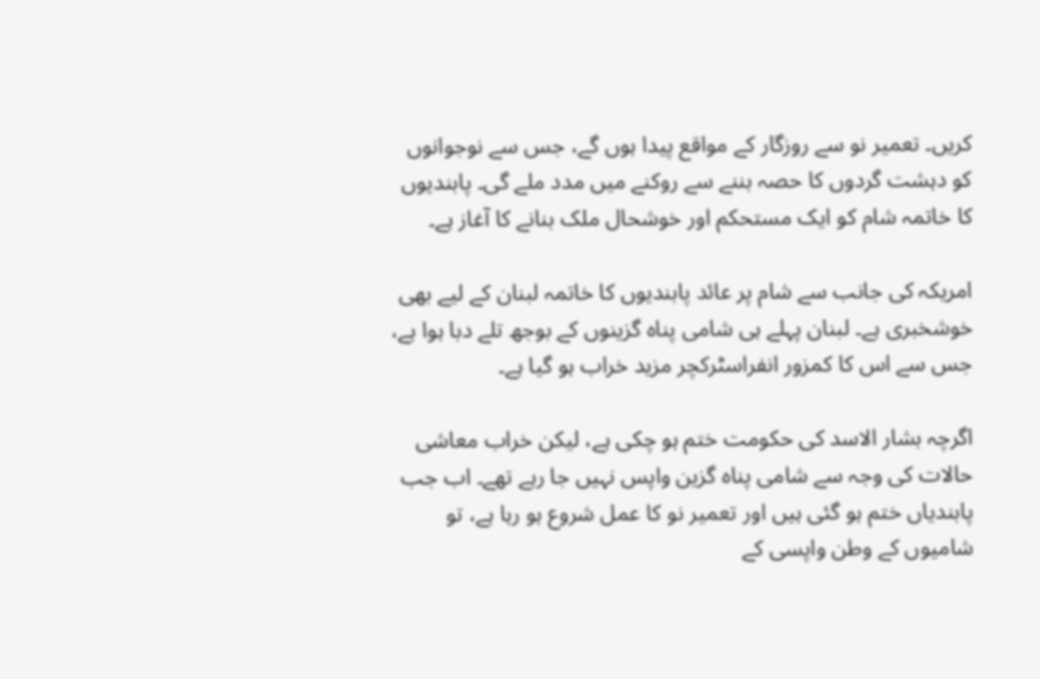کریں۔ تعمیر نو سے روزگار کے مواقع پیدا ہوں گے، جس سے نوجوانوں کو دہشت گردوں کا حصہ بننے سے روکنے میں مدد ملے گی۔ پابندیوں کا خاتمہ شام کو ایک مستحکم اور خوشحال ملک بنانے کا آغاز ہے۔

امریکہ کی جانب سے شام پر عائد پابندیوں کا خاتمہ لبنان کے لیے بھی خوشخبری ہے۔ لبنان پہلے ہی شامی پناہ گزینوں کے بوجھ تلے دبا ہوا ہے، جس سے اس کا کمزور انفراسٹرکچر مزید خراب ہو گیا ہے۔

اگرچہ بشار الاسد کی حکومت ختم ہو چکی ہے، لیکن خراب معاشی حالات کی وجہ سے شامی پناہ گزین واپس نہیں جا رہے تھے۔ اب جب پابندیاں ختم ہو گئی ہیں اور تعمیر نو کا عمل شروع ہو رہا ہے، تو شامیوں کے وطن واپسی کے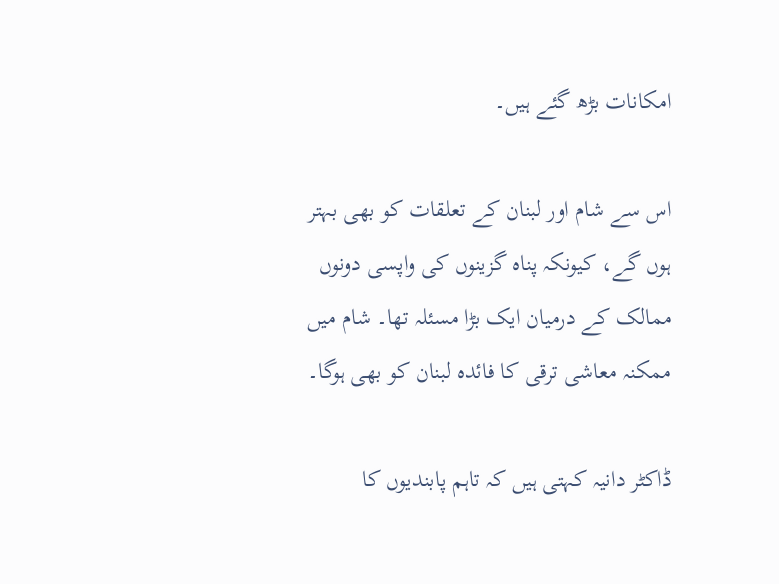امکانات بڑھ گئے ہیں۔

اس سے شام اور لبنان کے تعلقات کو بھی بہتر ہوں گے، کیونکہ پناہ گزینوں کی واپسی دونوں ممالک کے درمیان ایک بڑا مسئلہ تھا۔ شام میں ممکنہ معاشی ترقی کا فائدہ لبنان کو بھی ہوگا۔

ڈاکٹر دانیہ کہتی ہیں کہ تاہم پابندیوں کا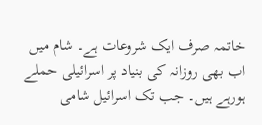خاتمہ صرف ایک شروعات ہے۔ شام میں اب بھی روزانہ کی بنیاد پر اسرائیلی حملے ہورہے ہیں۔ جب تک اسرائیل شامی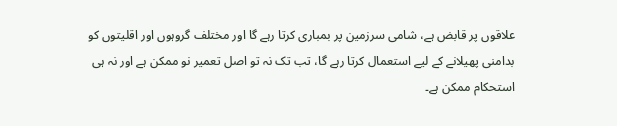علاقوں پر قابض ہے، شامی سرزمین پر بمباری کرتا رہے گا اور مختلف گروہوں اور اقلیتوں کو بدامنی پھیلانے کے لیے استعمال کرتا رہے گا، تب تک نہ تو اصل تعمیر نو ممکن ہے اور نہ ہی استحکام ممکن ہے۔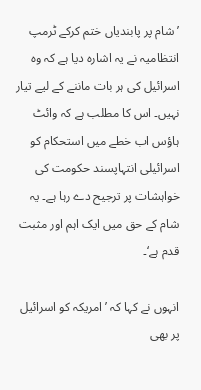’شام پر پابندیاں ختم کرکے ٹرمپ انتظامیہ نے یہ اشارہ دیا ہے کہ وہ اسرائیل کی ہر بات ماننے کے لیے تیار نہیں۔ اس کا مطلب ہے کہ وائٹ ہاؤس اب خطے میں استحکام کو اسرائیلی انتہاپسند حکومت کی خواہشات پر ترجیح دے رہا ہے۔ یہ شام کے حق میں ایک اہم اور مثبت قدم ہے‘۔

انہوں نے کہا کہ ’امریکہ کو اسرائیل پر بھی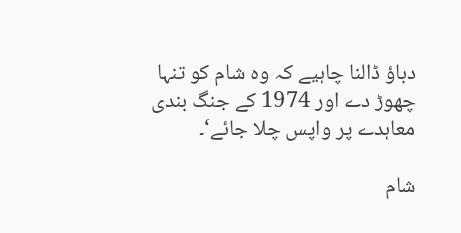دباؤ ڈالنا چاہیے کہ وہ شام کو تنہا چھوڑ دے اور 1974 کے جنگ بندی معاہدے پر واپس چلا جائے‘۔

شام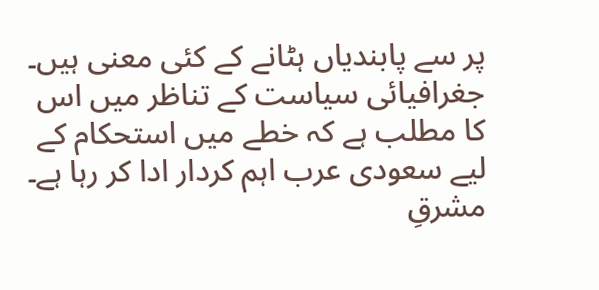پر سے پابندیاں ہٹانے کے کئی معنی ہیں۔ جغرافیائی سیاست کے تناظر میں اس کا مطلب ہے کہ خطے میں استحکام کے لیے سعودی عرب اہم کردار ادا کر رہا ہے۔ مشرقِ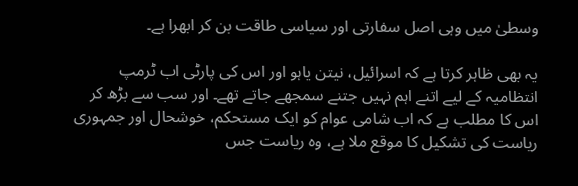وسطیٰ میں وہی اصل سفارتی اور سیاسی طاقت بن کر ابھرا ہے۔

یہ بھی ظاہر کرتا ہے کہ اسرائیل، نیتن یاہو اور اس کی پارٹی اب ٹرمپ انتظامیہ کے لیے اتنے اہم نہیں جتنے سمجھے جاتے تھے۔ اور سب سے بڑھ کر اس کا مطلب ہے کہ اب شامی عوام کو ایک مستحکم، خوشحال اور جمہوری ریاست کی تشکیل کا موقع ملا ہے، وہ ریاست جس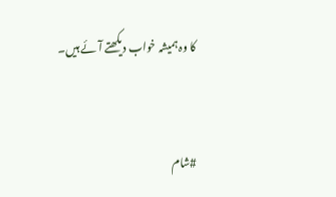کا وہ ہمیشہ خواب دیکھتے آئے ہیں۔


#شام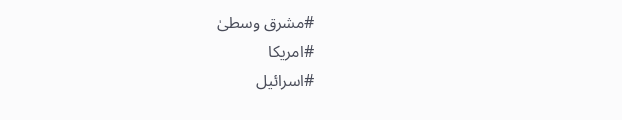#مشرق وسطیٰ
#امریکا
#اسرائیل